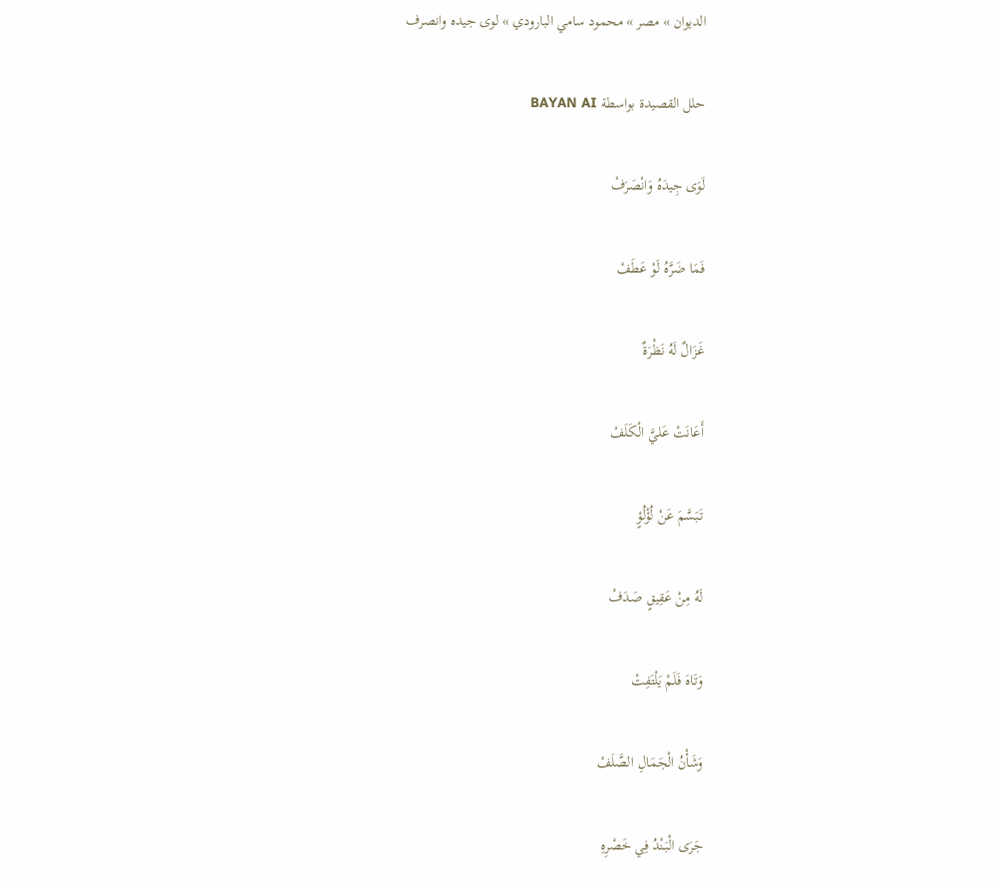الديوان » مصر » محمود سامي البارودي » لوى جيده وانصرف

حلل القصيدة بواسطة BAYAN AI

لَوَى جِيدَهُ وَانْصَرَفْ

فَمَا ضَرَّهُ لَوْ عَطَفْ

غَزَالٌ لَهُ نَظْرَةٌ

أَعَانَتْ عَليَّ الْكَلَفْ

تَبَسَّمَ عَنْ لُؤْلُؤٍ

لَهُ مِنْ عَقِيقٍ صَدَفْ

وَتَاهَ فَلَمْ يَلْتَفِتْ

وَشَأْنُ الْجَمَالِ الصَّلَفْ

جَرَى الْبَنْدُ فِي خَصْرِهِ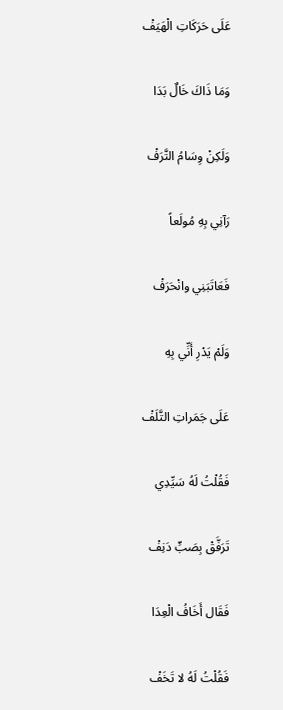عَلَى حَرَكَاتِ الْهَيَفْ

وَمَا ذَاكَ خَالٌ بَدَا

وَلَكِنْ وِسَامُ التَّرَفْ

رَآنِي بِهِ مُولَعاً

فَعَاتَبَنِي وانْحَرَفْ

وَلَمْ يَدْرِ أَنِّي بِهِ

عَلَى جَمَراتِ التَّلَفْ

فَقُلْتُ لَهُ سَيِّدِي

تَرَفَّقْ بِصَبٍّ دَنِفْ

فَقَال أَخَافُ الْعِدَا

فَقُلْتُ لَهُ لا تَخَفْ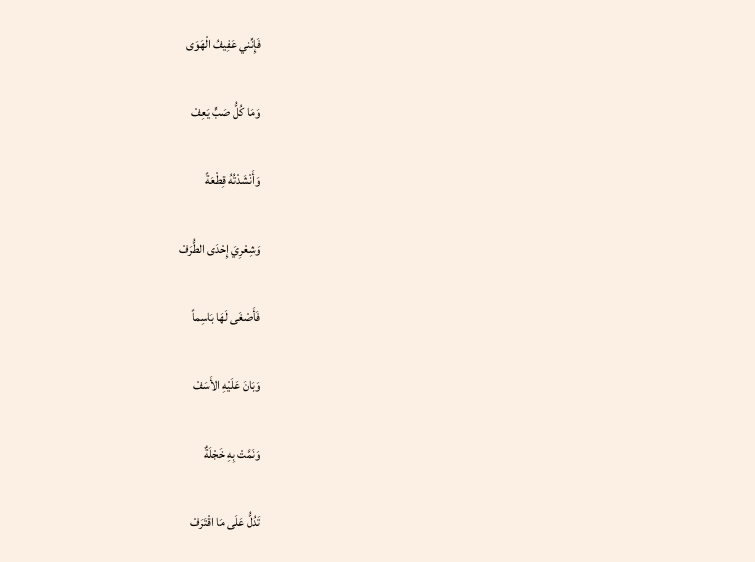فَإِنِّني عَفِيفُ الْهَوَى

وَمَا كُلُّ صَبٍّ يَعِفْ

وَأَنْشَدْتُهُ قِطْعَةً

وَشِعْرِيَ إِحْدَى الطُّرَفْ

فَأَصْغَى لَهَا بَاسِماً

وَبَانَ عَلَيْهِ الأَسَفْ

وَنَمَّتْ بِهِ خَجْلَةٌ

تَدُلُّ عَلَى مَا اقْتَرَفْ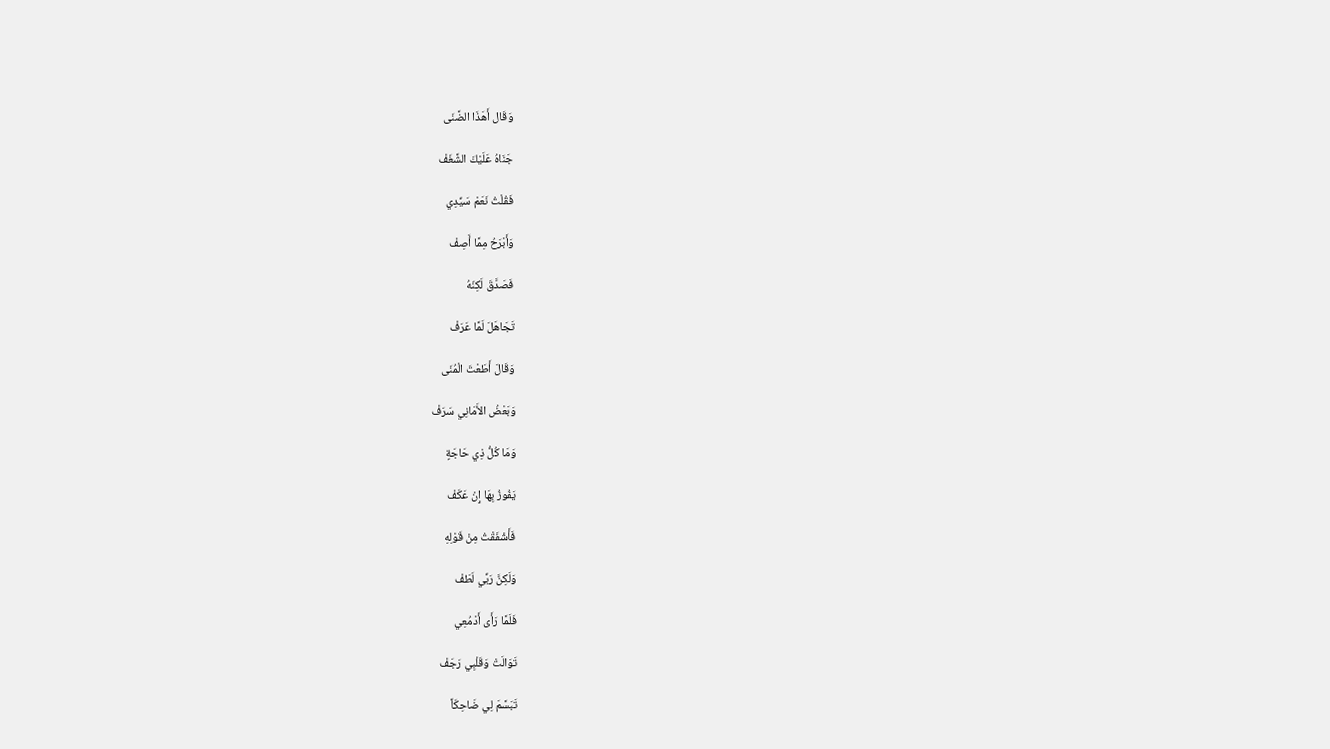وَقَال أَهَذَا الضَّنَى

جَنَاهُ عَلَيْكَ الشَّغَفْ

فَقُلْتُ نَعَمْ سَيِّدِي

وَأَبْرَحُ مِمَّا أَصِفْ

فَصَدَّقَ لَكِنّهُ

تَجَاهَلَ لَمَّا عَرَفْ

وَقَالَ أَطَعْتَ الْمُنَى

وَبَعْضُ الأَمَانِي سَرَفْ

وَمَا كُلُّ ذِي حَاجَةٍ

يَفُوزُ بِهَا إِنْ عَكَفْ

فَأَشْفَقْتُ مِنْ قَوْلِهِ

وَلَكِنَّ رَبِّي لَطَفْ

فَلَمَّا رَأَى أَدْمُعِي

تَوَالَتْ وَقَلْبِي رَجَفْ

تَبَسَّمَ لِي ضَاحِكَاً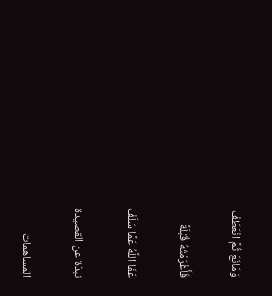وَمَانَعَ ثُمَّ انْعَطَفْ

فَأَغْرَمْتُهُ قُبْلَةً

عَفَا اللَّهُ عَمَّا سَلَفْ

نبذة عن القصيدة

المساهمات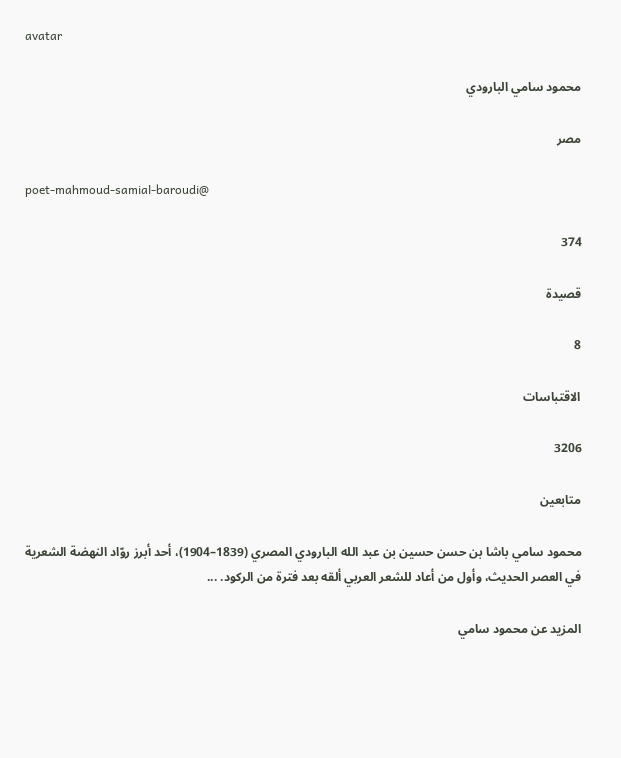avatar

محمود سامي البارودي

مصر

poet-mahmoud-samial-baroudi@

374

قصيدة

8

الاقتباسات

3206

متابعين

محمود سامي باشا بن حسن حسين بن عبد الله البارودي المصري (1839–1904)، أحد أبرز روّاد النهضة الشعرية في العصر الحديث، وأول من أعاد للشعر العربي ألقه بعد فترة من الركود. ...

المزيد عن محمود سامي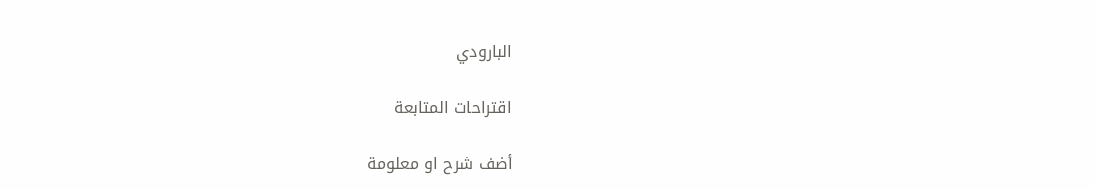البارودي

اقتراحات المتابعة

أضف شرح او معلومة